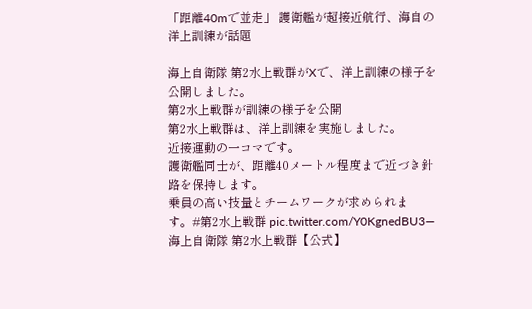「距離40mで並走」 護衛艦が超接近航行、海自の洋上訓練が話題

海上自衛隊 第2水上戦群がXで、洋上訓練の様子を公開しました。
第2水上戦群が訓練の様子を公開
第2水上戦群は、洋上訓練を実施しました。
近接運動の一コマです。
護衛艦同士が、距離40メートル程度まで近づき針路を保持します。
乗員の高い技量とチームワークが求められます。#第2水上戦群 pic.twitter.com/Y0KgnedBU3— 海上自衛隊 第2水上戦群【公式】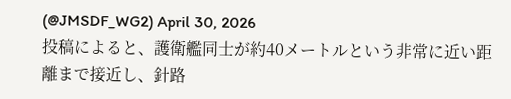(@JMSDF_WG2) April 30, 2026
投稿によると、護衛艦同士が約40メートルという非常に近い距離まで接近し、針路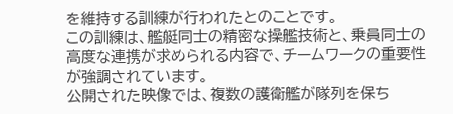を維持する訓練が行われたとのことです。
この訓練は、艦艇同士の精密な操艦技術と、乗員同士の高度な連携が求められる内容で、チームワークの重要性が強調されています。
公開された映像では、複数の護衛艦が隊列を保ち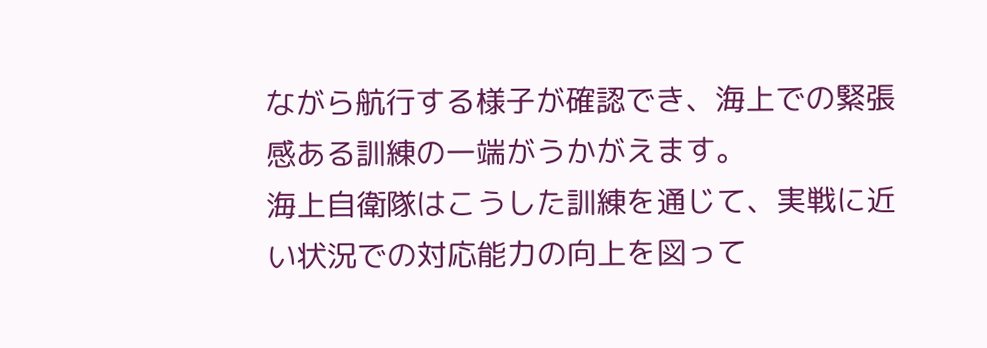ながら航行する様子が確認でき、海上での緊張感ある訓練の一端がうかがえます。
海上自衛隊はこうした訓練を通じて、実戦に近い状況での対応能力の向上を図って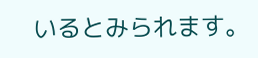いるとみられます。